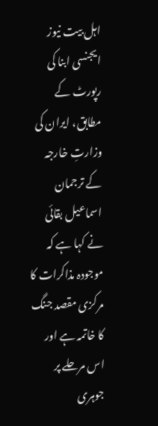اہل بیت نیوز ایجنسی ابنا کی رپورٹ کے مطابق، ایران کی وزارتِ خارجہ کے ترجمان اسماعیل بقائی نے کہا ہے کہ موجودہ مذاکرات کا مرکزی مقصد جنگ کا خاتمہ ہے اور اس مرحلے پر جوہری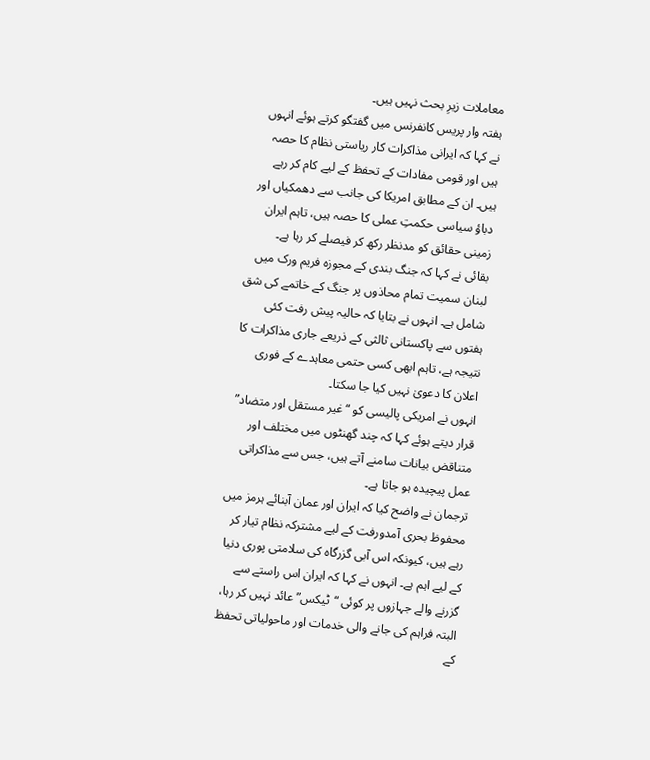معاملات زیرِ بحث نہیں ہیں۔
ہفتہ وار پریس کانفرنس میں گفتگو کرتے ہوئے انہوں نے کہا کہ ایرانی مذاکرات کار ریاستی نظام کا حصہ ہیں اور قومی مفادات کے تحفظ کے لیے کام کر رہے ہیں۔ ان کے مطابق امریکا کی جانب سے دھمکیاں اور دباؤ سیاسی حکمتِ عملی کا حصہ ہیں، تاہم ایران زمینی حقائق کو مدنظر رکھ کر فیصلے کر رہا ہے۔
بقائی نے کہا کہ جنگ بندی کے مجوزہ فریم ورک میں لبنان سمیت تمام محاذوں پر جنگ کے خاتمے کی شق شامل ہے۔ انہوں نے بتایا کہ حالیہ پیش رفت کئی ہفتوں سے پاکستانی ثالثی کے ذریعے جاری مذاکرات کا نتیجہ ہے، تاہم ابھی کسی حتمی معاہدے کے فوری اعلان کا دعویٰ نہیں کیا جا سکتا۔
انہوں نے امریکی پالیسی کو “غیر مستقل اور متضاد” قرار دیتے ہوئے کہا کہ چند گھنٹوں میں مختلف اور متناقض بیانات سامنے آتے ہیں، جس سے مذاکراتی عمل پیچیدہ ہو جاتا ہے۔
ترجمان نے واضح کیا کہ ایران اور عمان آبنائے ہرمز میں محفوظ بحری آمدورفت کے لیے مشترکہ نظام تیار کر رہے ہیں، کیونکہ اس آبی گزرگاہ کی سلامتی پوری دنیا کے لیے اہم ہے۔ انہوں نے کہا کہ ایران اس راستے سے گزرنے والے جہازوں پر کوئی “ٹیکس” عائد نہیں کر رہا، البتہ فراہم کی جانے والی خدمات اور ماحولیاتی تحفظ کے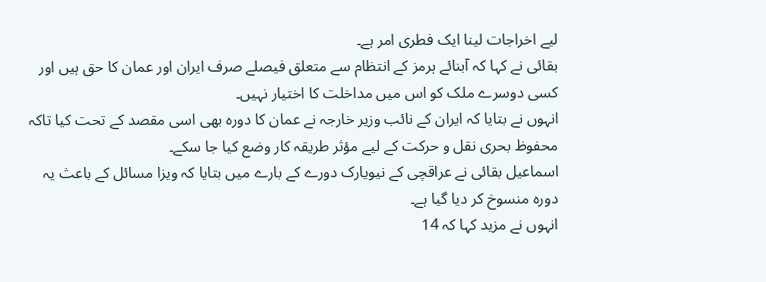لیے اخراجات لینا ایک فطری امر ہے۔
بقائی نے کہا کہ آبنائے ہرمز کے انتظام سے متعلق فیصلے صرف ایران اور عمان کا حق ہیں اور کسی دوسرے ملک کو اس میں مداخلت کا اختیار نہیں۔
انہوں نے بتایا کہ ایران کے نائب وزیر خارجہ نے عمان کا دورہ بھی اسی مقصد کے تحت کیا تاکہ محفوظ بحری نقل و حرکت کے لیے مؤثر طریقہ کار وضع کیا جا سکے۔
اسماعیل بقائی نے عراقچی کے نیویارک دورے کے بارے میں بتایا کہ ویزا مسائل کے باعث یہ دورہ منسوخ کر دیا گیا ہے۔
انہوں نے مزید کہا کہ 14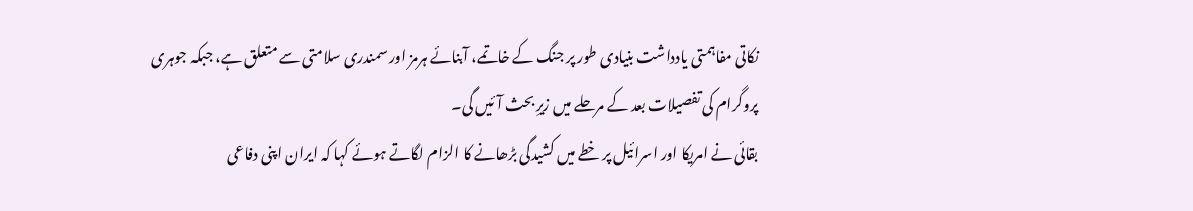نکاتی مفاہمتی یادداشت بنیادی طور پر جنگ کے خاتمے، آبنائے ہرمز اور سمندری سلامتی سے متعلق ہے، جبکہ جوہری پروگرام کی تفصیلات بعد کے مرحلے میں زیرِ بحث آئیں گی۔
بقائی نے امریکا اور اسرائیل پر خطے میں کشیدگی بڑھانے کا الزام لگاتے ہوئے کہا کہ ایران اپنی دفاعی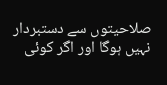صلاحیتوں سے دستبردار نہیں ہوگا اور اگر کوئی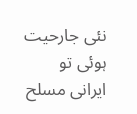نئی جارحیت ہوئی تو ایرانی مسلح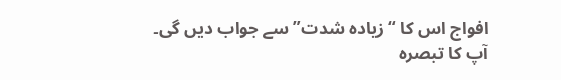افواج اس کا “زیادہ شدت” سے جواب دیں گی۔
آپ کا تبصرہ